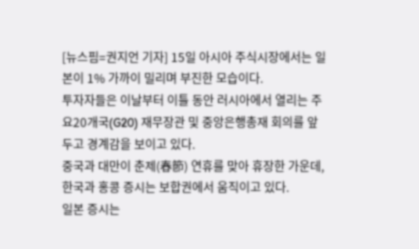[뉴스핌=권지언 기자] 15일 아시아 주식시장에서는 일본이 1% 가까이 밀리며 부진한 모습이다.
투자자들은 이날부터 이틀 동안 러시아에서 열리는 주요20개국(G20) 재무장관 및 중앙은행총재 회의를 앞두고 경계감을 보이고 있다.
중국과 대만이 춘제(春節) 연휴를 맞아 휴장한 가운데, 한국과 홍콩 증시는 보합권에서 움직이고 있다.
일본 증시는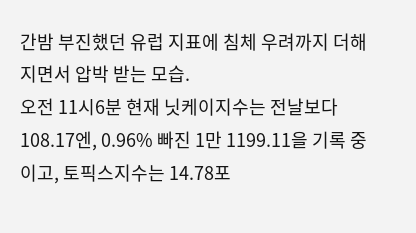간밤 부진했던 유럽 지표에 침체 우려까지 더해지면서 압박 받는 모습.
오전 11시6분 현재 닛케이지수는 전날보다 108.17엔, 0.96% 빠진 1만 1199.11을 기록 중이고, 토픽스지수는 14.78포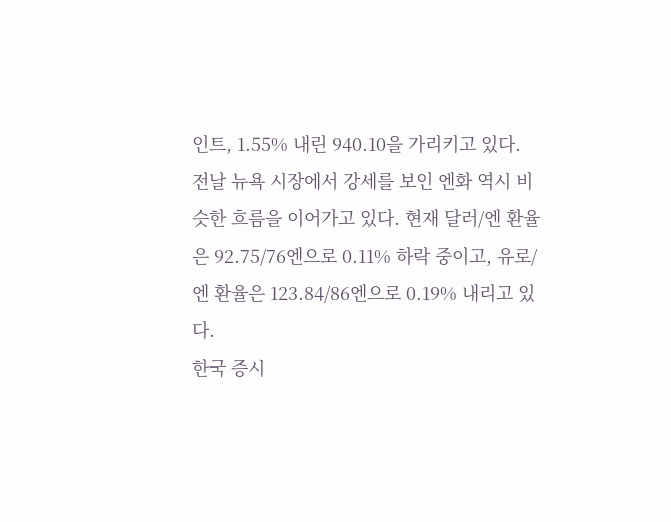인트, 1.55% 내린 940.10을 가리키고 있다.
전날 뉴욕 시장에서 강세를 보인 엔화 역시 비슷한 흐름을 이어가고 있다. 현재 달러/엔 환율은 92.75/76엔으로 0.11% 하락 중이고, 유로/엔 환율은 123.84/86엔으로 0.19% 내리고 있다.
한국 증시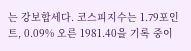는 강보합세다. 코스피지수는 1.79포인트, 0.09% 오른 1981.40을 기록 중이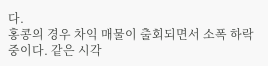다.
홍콩의 경우 차익 매물이 출회되면서 소폭 하락 중이다. 같은 시각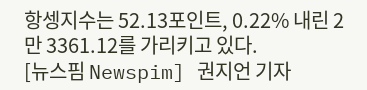항셍지수는 52.13포인트, 0.22% 내린 2만 3361.12를 가리키고 있다.
[뉴스핌 Newspim] 권지언 기자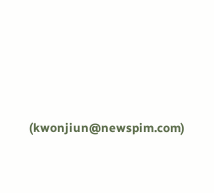(kwonjiun@newspim.com)